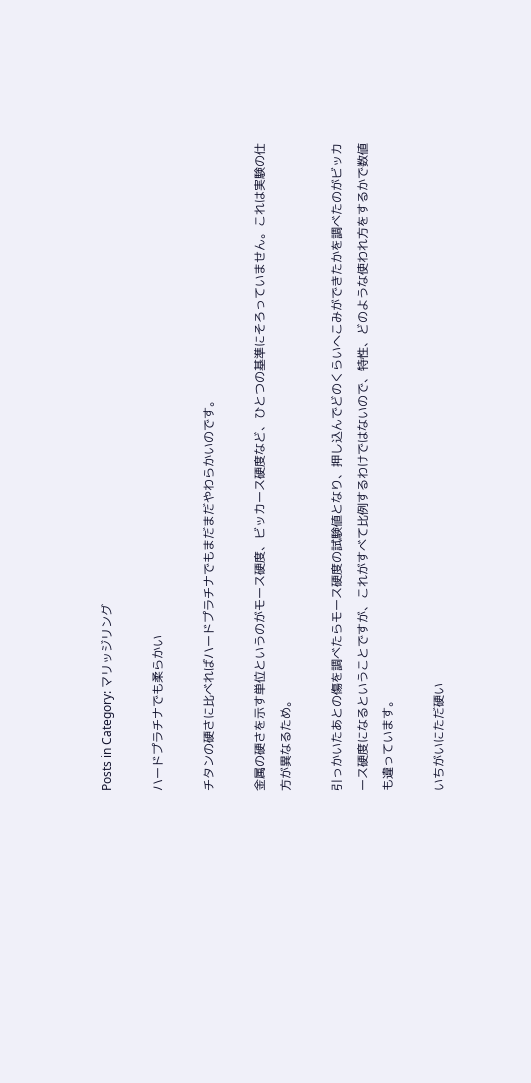Posts in Category: マリッジリング

ハードプラチナでも柔らかい

チタンの硬さに比べればハードプラチナでもまだまだやわらかいのです。

金属の硬さを示す単位というのがモース硬度、ビッカース硬度など、ひとつの基準にそろっていません。これは実験の仕方が異なるため。

引っかいたあとの傷を調べたらモース硬度の試験値となり、押し込んでどのくらいへこみができたかを調べたのがビッカース硬度になるということですが、これがすべて比例するわけではないので、特性、どのような使われ方をするかで数値も違っています。

いちがいにただ硬い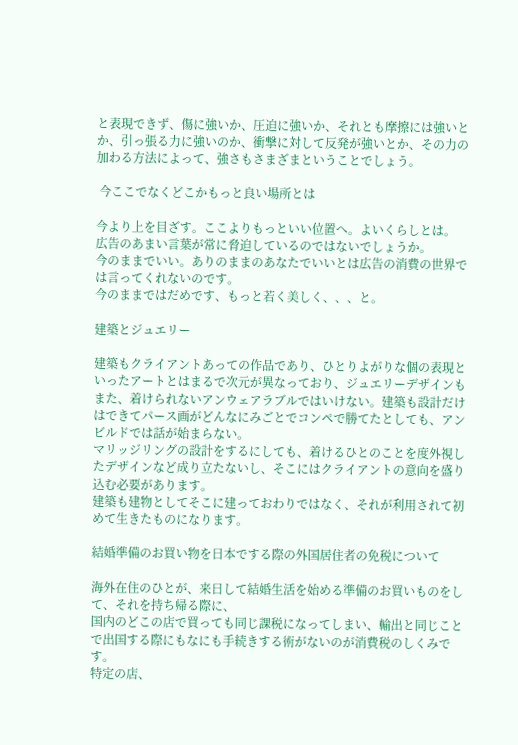と表現できず、傷に強いか、圧迫に強いか、それとも摩擦には強いとか、引っ張る力に強いのか、衝撃に対して反発が強いとか、その力の加わる方法によって、強さもさまざまということでしょう。

 今ここでなくどこかもっと良い場所とは

今より上を目ざす。ここよりもっといい位置へ。よいくらしとは。
広告のあまい言葉が常に脅迫しているのではないでしょうか。
今のままでいい。ありのままのあなたでいいとは広告の消費の世界では言ってくれないのです。
今のままではだめです、もっと若く美しく、、、と。

建築とジュエリー

建築もクライアントあっての作品であり、ひとりよがりな個の表現といったアートとはまるで次元が異なっており、ジュエリーデザインもまた、着けられないアンウェアラブルではいけない。建築も設計だけはできてパース画がどんなにみごとでコンペで勝てたとしても、アンビルドでは話が始まらない。
マリッジリングの設計をするにしても、着けるひとのことを度外視したデザインなど成り立たないし、そこにはクライアントの意向を盛り込む必要があります。
建築も建物としてそこに建っておわりではなく、それが利用されて初めて生きたものになります。

結婚準備のお買い物を日本でする際の外国居住者の免税について

海外在住のひとが、来日して結婚生活を始める準備のお買いものをして、それを持ち帰る際に、
国内のどこの店で買っても同じ課税になってしまい、輸出と同じことで出国する際にもなにも手続きする術がないのが消費税のしくみです。
特定の店、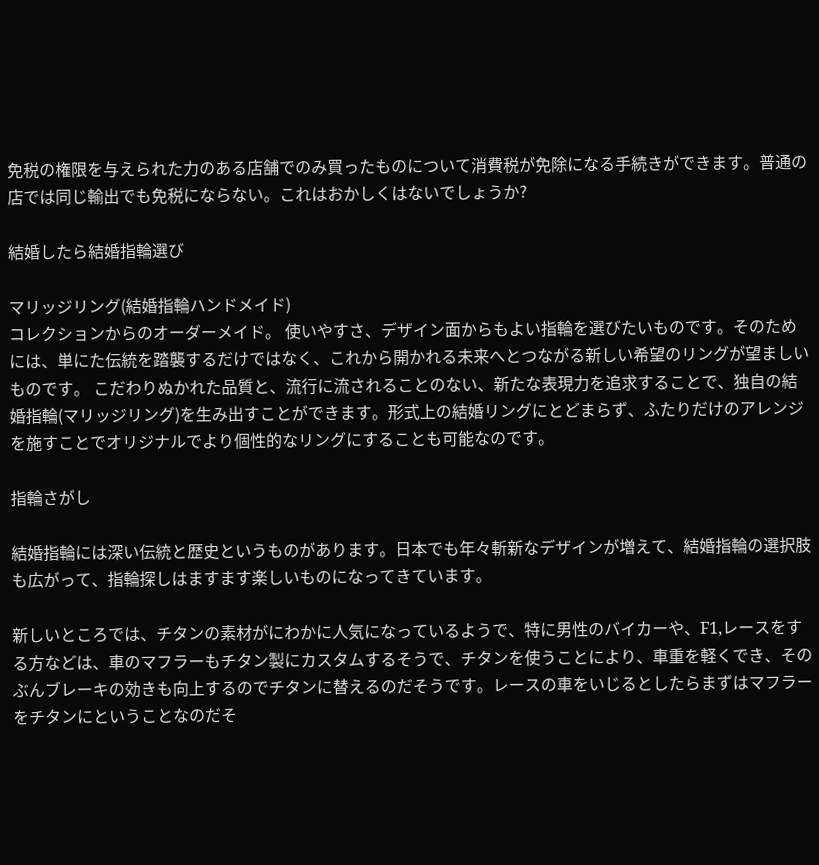免税の権限を与えられた力のある店舗でのみ買ったものについて消費税が免除になる手続きができます。普通の店では同じ輸出でも免税にならない。これはおかしくはないでしょうか?

結婚したら結婚指輪選び

マリッジリング(結婚指輪ハンドメイド)
コレクションからのオーダーメイド。 使いやすさ、デザイン面からもよい指輪を選びたいものです。そのためには、単にた伝統を踏襲するだけではなく、これから開かれる未来へとつながる新しい希望のリングが望ましいものです。 こだわりぬかれた品質と、流行に流されることのない、新たな表現力を追求することで、独自の結婚指輪(マリッジリング)を生み出すことができます。形式上の結婚リングにとどまらず、ふたりだけのアレンジを施すことでオリジナルでより個性的なリングにすることも可能なのです。

指輪さがし

結婚指輪には深い伝統と歴史というものがあります。日本でも年々斬新なデザインが増えて、結婚指輪の選択肢も広がって、指輪探しはますます楽しいものになってきています。

新しいところでは、チタンの素材がにわかに人気になっているようで、特に男性のバイカーや、F1,レースをする方などは、車のマフラーもチタン製にカスタムするそうで、チタンを使うことにより、車重を軽くでき、そのぶんブレーキの効きも向上するのでチタンに替えるのだそうです。レースの車をいじるとしたらまずはマフラーをチタンにということなのだそ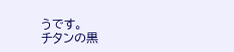うです。
チタンの黒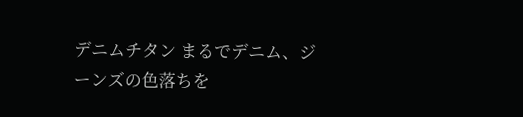デニムチタン まるでデニム、ジーンズの色落ちを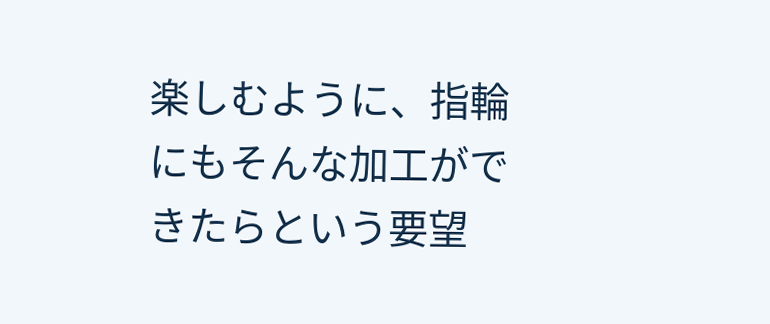楽しむように、指輪にもそんな加工ができたらという要望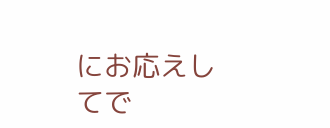にお応えしてで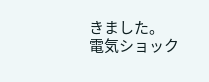きました。
電気ショック